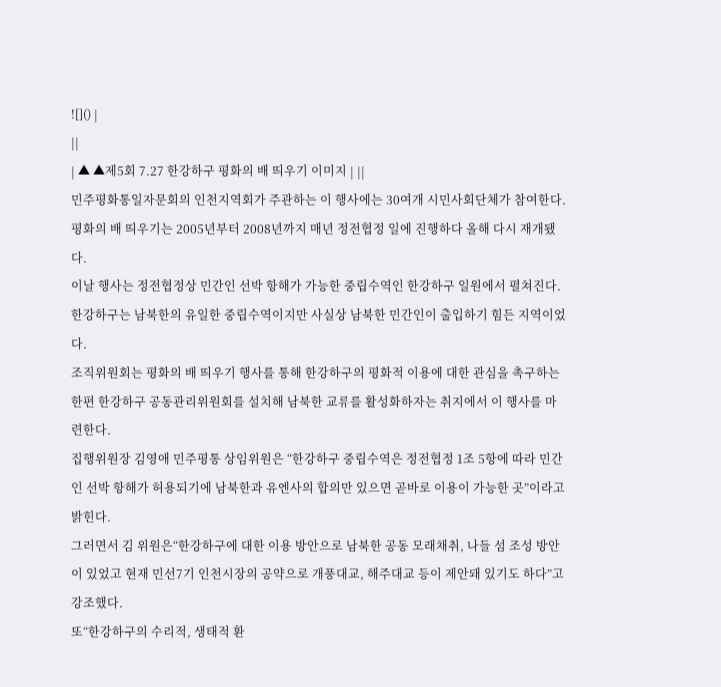![]() |
||
| ▲ ▲제5회 7.27 한강하구 평화의 배 띄우기 이미지 | ||
민주평화통일자문회의 인천지역회가 주관하는 이 행사에는 30여개 시민사회단체가 참여한다. 평화의 배 띄우기는 2005년부터 2008년까지 매년 정전협정 일에 진행하다 올해 다시 재개됐다.
이날 행사는 정전협정상 민간인 선박 항해가 가능한 중립수역인 한강하구 일원에서 펼쳐진다. 한강하구는 남북한의 유일한 중립수역이지만 사실상 남북한 민간인이 출입하기 힘든 지역이었다.
조직위원회는 평화의 배 띄우기 행사를 통해 한강하구의 평화적 이용에 대한 관심을 촉구하는 한편 한강하구 공동관리위원회를 설치해 남북한 교류를 활성화하자는 취지에서 이 행사를 마련한다.
집행위원장 김영애 민주평통 상임위원은 “한강하구 중립수역은 정전협정 1조 5항에 따라 민간인 선박 항해가 허용되기에 남북한과 유엔사의 합의만 있으면 곧바로 이용이 가능한 곳”이라고 밝힌다.
그러면서 김 위원은“한강하구에 대한 이용 방안으로 남북한 공동 모래채취, 나들 섬 조성 방안이 있었고 현재 민선7기 인천시장의 공약으로 개풍대교, 해주대교 등이 제안돼 있기도 하다”고 강조했다.
또“한강하구의 수리적, 생태적 환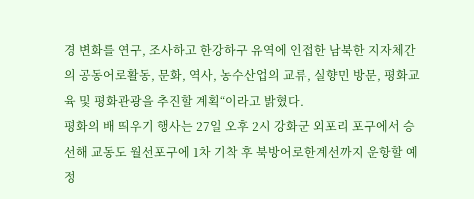경 변화를 연구, 조사하고 한강하구 유역에 인접한 남북한 지자체간의 공동어로활동, 문화, 역사, 농수산업의 교류, 실향민 방문, 평화교육 및 평화관광을 추진할 계획“이라고 밝혔다.
평화의 배 띄우기 행사는 27일 오후 2시 강화군 외포리 포구에서 승선해 교동도 월선포구에 1차 기착 후 북방어로한계선까지 운항할 예정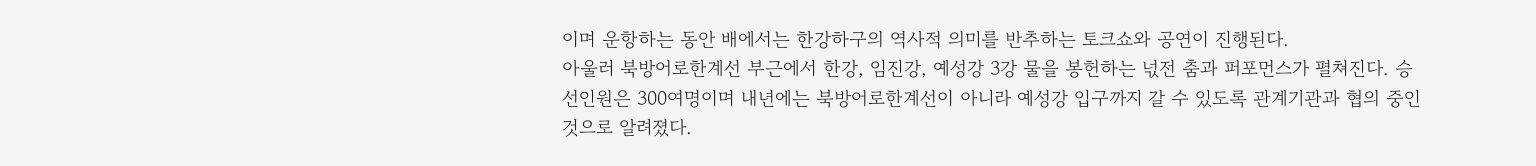이며 운항하는 동안 배에서는 한강하구의 역사적 의미를 반추하는 토크쇼와 공연이 진행된다.
아울러 북방어로한계선 부근에서 한강, 임진강, 예성강 3강 물을 봉헌하는 넋전 춤과 퍼포먼스가 펼쳐진다. 승선인원은 300여명이며 내년에는 북방어로한계선이 아니라 예성강 입구까지 갈 수 있도록 관계기관과 협의 중인 것으로 알려졌다.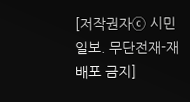[저작권자ⓒ 시민일보. 무단전재-재배포 금지]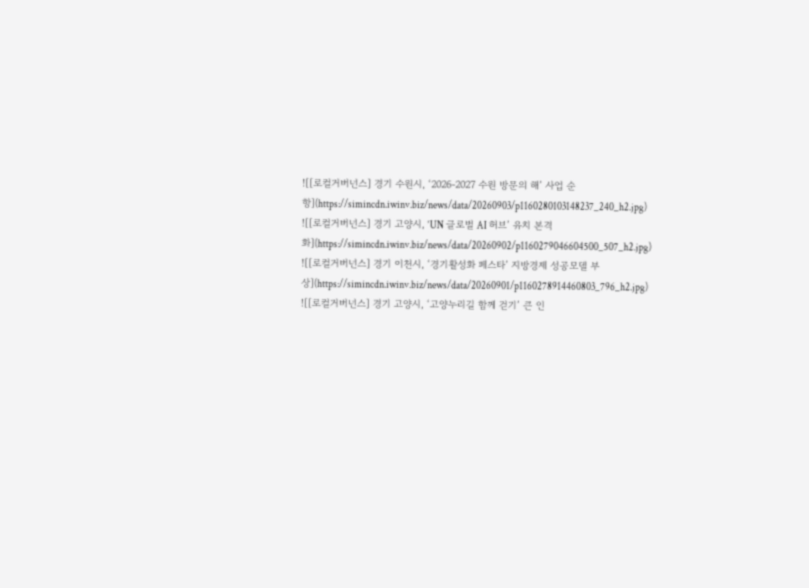![[로컬거버넌스] 경기 수원시, ‘2026-2027 수원 방문의 해’ 사업 순항](https://simincdn.iwinv.biz/news/data/20260903/p1160280103148237_240_h2.jpg)
![[로컬거버넌스] 경기 고양시, ‘UN 글로벌 AI 허브’ 유치 본격화](https://simincdn.iwinv.biz/news/data/20260902/p1160279046604500_507_h2.jpg)
![[로컬거버넌스] 경기 이천시, ‘경기활성화 페스타’ 지방경제 성공모델 부상](https://simincdn.iwinv.biz/news/data/20260901/p1160278914460803_796_h2.jpg)
![[로컬거버넌스] 경기 고양시, ‘고양누리길 함께 걷기’ 큰 인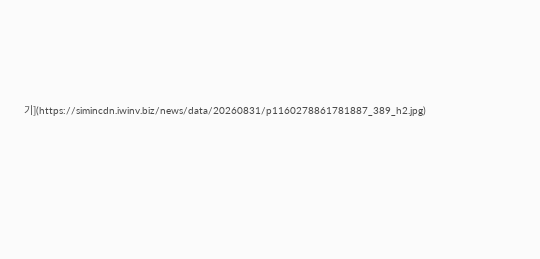기](https://simincdn.iwinv.biz/news/data/20260831/p1160278861781887_389_h2.jpg)